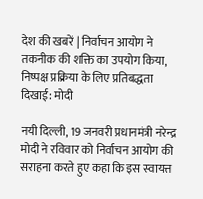देश की खबरें | निर्वाचन आयोग ने तकनीक की शक्ति का उपयोग किया, निष्पक्ष प्रक्रिया के लिए प्रतिबद्धता दिखाई: मोदी

नयी दिल्ली, 19 जनवरी प्रधानमंत्री नरेन्द्र मोदी ने रविवार को निर्वाचन आयोग की सराहना करते हुए कहा कि इस स्‍वायत्त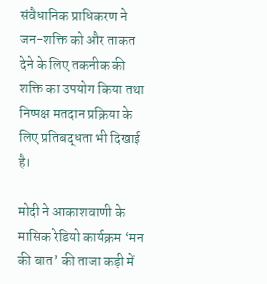संवैधानिक प्राधिकरण ने जन-शक्ति को और ताकत देने के लिए तकनीक की शक्ति का उपयोग किया तथा निष्पक्ष मतदान प्रक्रिया के लिए प्रतिबद्धता भी दिखाई है।

मोदी ने आकाशवाणी के मासिक रेडियो कार्यक्रम ‘मन की बात’ की ताजा कड़ी में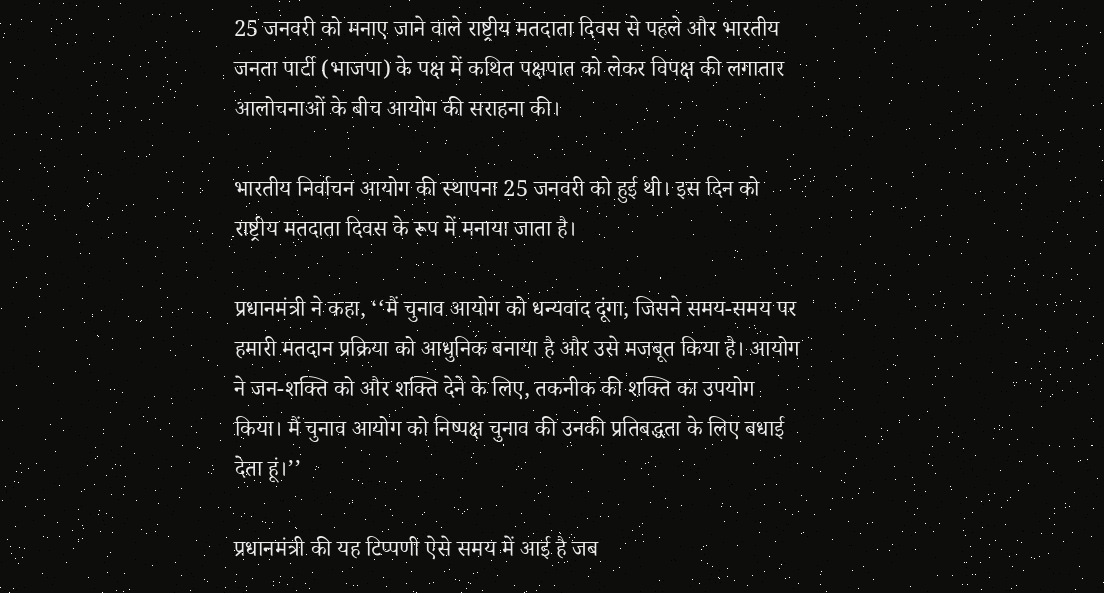25 जनवरी को मनाए जाने वाले राष्ट्रीय मतदाता दिवस से पहले और भारतीय जनता पार्टी (भाजपा) के पक्ष में कथित पक्षपात को लेकर विपक्ष की लगातार आलोचनाओं के बीच आयोग की सराहना की।

भारतीय निर्वाचन आयोग की स्थापना 25 जनवरी को हुई थी। इस दिन को राष्ट्रीय मतदाता दिवस के रूप में मनाया जाता है।

प्रधानमंत्री ने कहा, ‘‘मैं चुनाव आयोग को धन्यवाद दूंगा, जिसने समय-समय पर हमारी मतदान प्रक्रिया को आधुनिक बनाया है और उसे मजबूत किया है। आयोग ने जन-शक्ति को और शक्ति देने के लिए, तकनीक की शक्ति का उपयोग किया। मैं चुनाव आयोग को निष्पक्ष चुनाव की उनकी प्रतिबद्धता के लिए बधाई देता हूं।’’

प्रधानमंत्री की यह टिप्पणी ऐसे समय में आई है जब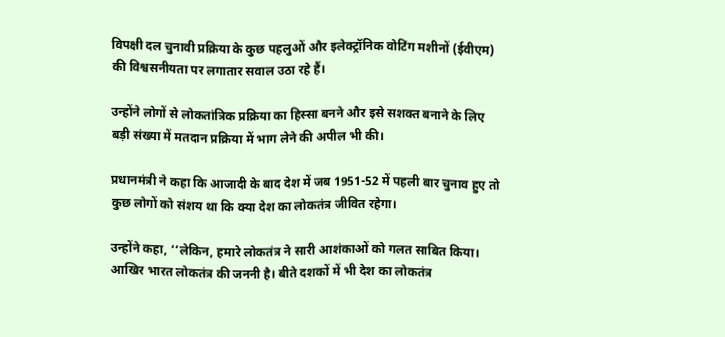विपक्षी दल चुनावी प्रक्रिया के कुछ पहलुओं और इलेक्ट्रॉनिक वोटिंग मशीनों (ईवीएम) की विश्वसनीयता पर लगातार सवाल उठा रहे हैं।

उन्होंने लोगों से लोकतांत्रिक प्रक्रिया का हिस्सा बनने और इसे सशक्त बनाने के लिए बड़ी संख्या में मतदान प्रक्रिया में भाग लेने की अपील भी की।

प्रधानमंत्री ने कहा कि आजादी के बाद देश में जब 1951-52 में पहली बार चुनाव हुए तो कुछ लोगों को संशय था कि क्या देश का लोकतंत्र जीवित रहेगा।

उन्होंने कहा, ‘‘लेकिन, हमारे लोकतंत्र ने सारी आशंकाओं को गलत साबित किया। आखिर भारत लोकतंत्र की जननी है। बीते दशकों में भी देश का लोकतंत्र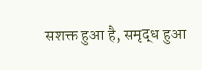सशक्त हुआ है, समृद्ध हुआ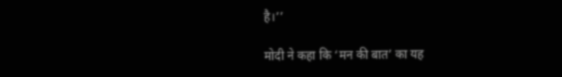है।’’

मोदी ने कहा कि ‘मन की बात’ का यह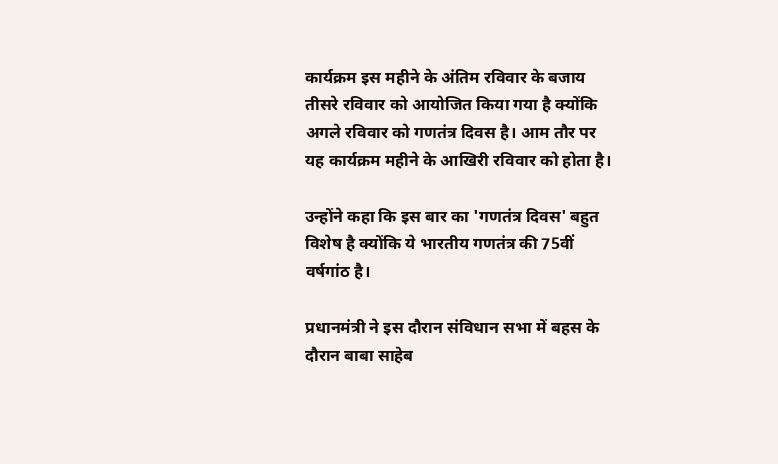कार्यक्रम इस महीने के अंतिम रविवार के बजाय तीसरे रविवार को आयोजित किया गया है क्योंकि अगले रविवार को गणतंत्र दिवस है। आम तौर पर यह कार्यक्रम महीने के आखिरी रविवार को होता है।

उन्होंने कहा कि इस बार का 'गणतंत्र दिवस' बहुत विशेष है क्योंकि ये भारतीय गणतंत्र की 75वीं वर्षगांठ है।

प्रधानमंत्री ने इस दौरान संविधान सभा में बहस के दौरान बाबा साहेब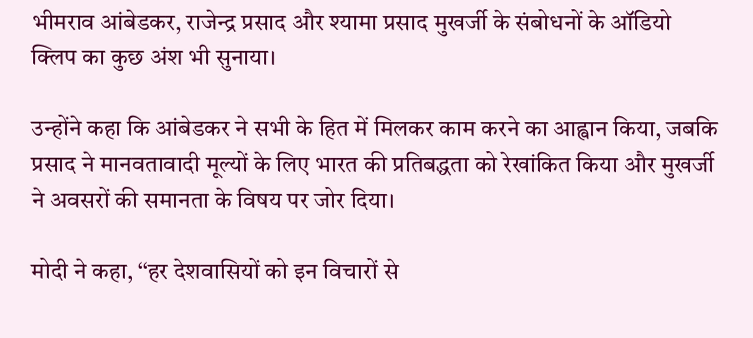भीमराव आंबेडकर, राजेन्द्र प्रसाद और श्यामा प्रसाद मुखर्जी के संबोधनों के ऑडियो क्लिप का कुछ अंश भी सुनाया।

उन्होंने कहा कि आंबेडकर ने सभी के हित में मिलकर काम करने का आह्वान किया, जबकि प्रसाद ने मानवतावादी मूल्यों के लिए भारत की प्रतिबद्धता को रेखांकित किया और मुखर्जी ने अवसरों की समानता के विषय पर जोर दिया।

मोदी ने कहा, ‘‘हर देशवासियों को इन विचारों से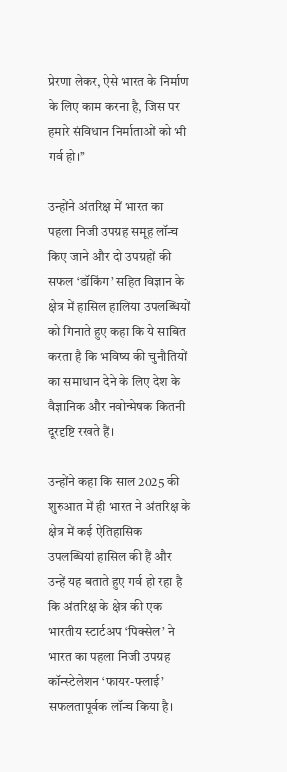प्रेरणा लेकर, ऐसे भारत के निर्माण के लिए काम करना है, जिस पर हमारे संविधान निर्माताओं को भी गर्व हो।’’

उन्होंने अंतरिक्ष में भारत का पहला निजी उपग्रह समूह लॉन्च किए जाने और दो उपग्रहों की सफल ‘डॉकिंग’ सहित विज्ञान के क्षेत्र में हासिल हालिया उपलब्धियों को गिनाते हुए कहा कि ये साबित करता है कि भविष्य की चुनौतियों का समाधान देने के लिए देश के वैज्ञानिक और नवोन्मेषक कितनी दूरदृष्टि रखते हैं।

उन्होंने कहा कि साल 2025 की शुरुआत में ही भारत ने अंतरिक्ष के क्षेत्र में कई ऐतिहासिक उपलब्धियां हासिल की हैं और उन्हें यह बताते हुए गर्व हो रहा है कि अंतरिक्ष के क्षेत्र की एक भारतीय स्टार्टअप ‘पिक्सेल’ ने भारत का पहला निजी उपग्रह कॉन्स्टेलेशन ‘फायर-फ्लाई’ सफलतापूर्वक लॉन्च किया है।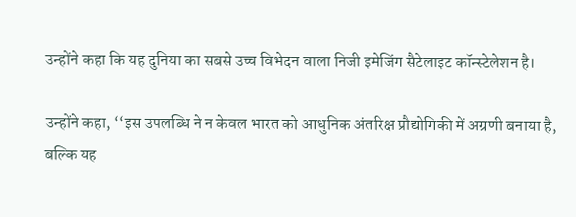उन्होंने कहा कि यह दुनिया का सबसे उच्च विभेदन वाला निजी इमेजिंग सैटेलाइट कॉन्स्टेलेशन है।

उन्होंने कहा, ‘‘इस उपलब्धि ने न केवल भारत को आधुनिक अंतरिक्ष प्रौद्योगिकी में अग्रणी बनाया है, बल्कि यह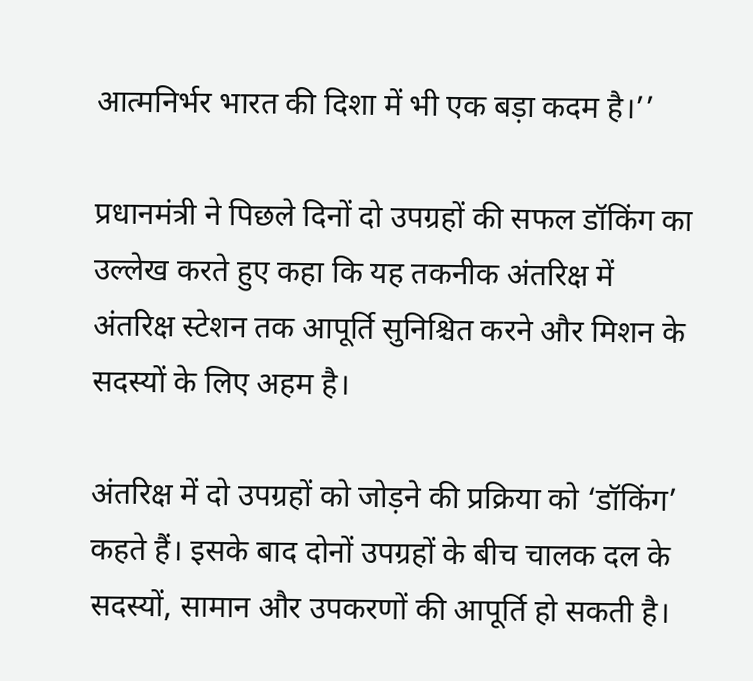आत्मनिर्भर भारत की दिशा में भी एक बड़ा कदम है।’’

प्रधानमंत्री ने पिछले दिनों दो उपग्रहों की सफल डॉकिंग का उल्लेख करते हुए कहा कि यह तकनीक अंतरिक्ष में अंतरिक्ष स्टेशन तक आपूर्ति सुनिश्चित करने और मिशन के सदस्यों के लिए अहम है।

अंतरिक्ष में दो उपग्रहों को जोड़ने की प्रक्रिया को ‘डॉकिंग’ कहते हैं। इसके बाद दोनों उपग्रहों के बीच चालक दल के सदस्यों, सामान और उपकरणों की आपूर्ति हो सकती है।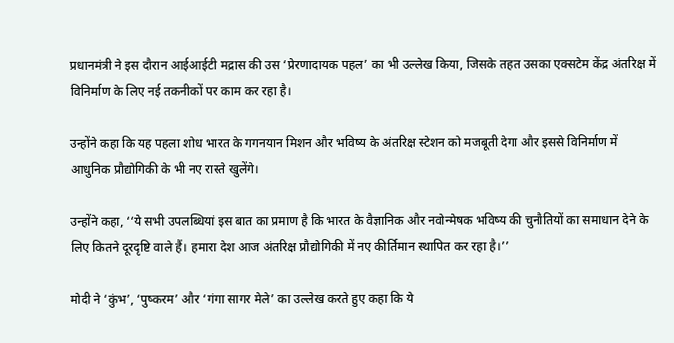प्रधानमंत्री ने इस दौरान आईआईटी मद्रास की उस ‘प्रेरणादायक पहल’ का भी उल्लेख किया, जिसके तहत उसका एक्सटेम केंद्र अंतरिक्ष में विनिर्माण के लिए नई तकनीकों पर काम कर रहा है।

उन्होंने कहा कि यह पहला शोध भारत के गगनयान मिशन और भविष्य के अंतरिक्ष स्टेशन को मजबूती देगा और इससे विनिर्माण में आधुनिक प्रौद्योगिकी के भी नए रास्ते खुलेंगे।

उन्होंने कहा, ‘‘ये सभी उपलब्धियां इस बात का प्रमाण है कि भारत के वैज्ञानिक और नवोन्मेषक भविष्य की चुनौतियों का समाधान देने के लिए कितने दूरदृष्टि वाले हैं। हमारा देश आज अंतरिक्ष प्रौद्योगिकी में नए कीर्तिमान स्थापित कर रहा है।’’

मोदी ने ‘कुंभ’, ‘पुष्करम’ और ‘गंगा सागर मेले’ का उल्लेख करते हुए कहा कि ये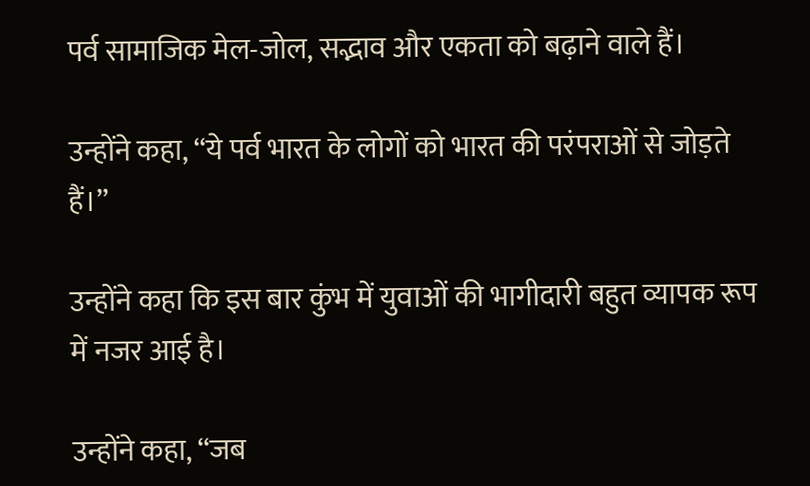पर्व सामाजिक मेल-जोल, सद्भाव और एकता को बढ़ाने वाले हैं।

उन्होंने कहा, ‘‘ये पर्व भारत के लोगों को भारत की परंपराओं से जोड़ते हैं।’’

उन्होंने कहा कि इस बार कुंभ में युवाओं की भागीदारी बहुत व्यापक रूप में नजर आई है।

उन्होंने कहा, ‘‘जब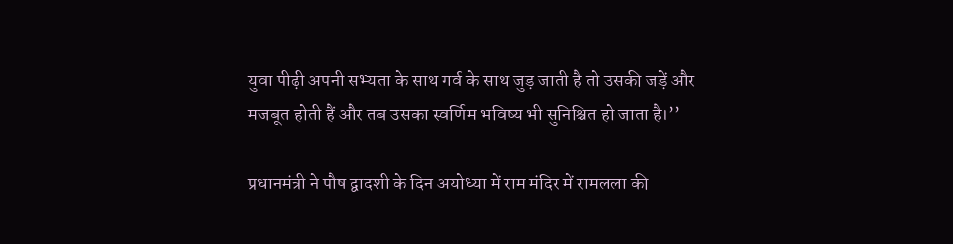युवा पीढ़ी अपनी सभ्यता के साथ गर्व के साथ जुड़ जाती है तो उसकी जड़ें और मजबूत होती हैं और तब उसका स्वर्णिम भविष्य भी सुनिश्चित हो जाता है।’’

प्रधानमंत्री ने पौष द्वादशी के दिन अयोध्या में राम मंदिर में रामलला की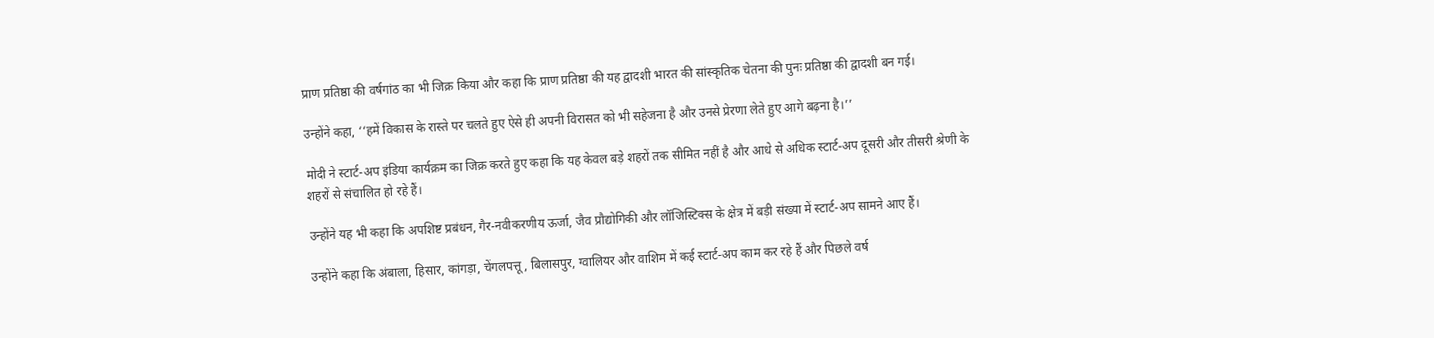प्राण प्रतिष्ठा की वर्षगांठ का भी जिक्र किया और कहा कि प्राण प्रतिष्ठा की यह द्वादशी भारत की सांस्कृतिक चेतना की पुनः प्रतिष्ठा की द्वादशी बन गई।

उन्होंने कहा, ‘‘हमें विकास के रास्ते पर चलते हुए ऐसे ही अपनी विरासत को भी सहेजना है और उनसे प्रेरणा लेते हुए आगे बढ़ना है।’’

मोदी ने स्टार्ट-अप इंडिया कार्यक्रम का जिक्र करते हुए कहा कि यह केवल बड़े शहरों तक सीमित नहीं है और आधे से अधिक स्टार्ट-अप दूसरी और तीसरी श्रेणी के शहरों से संचालित हो रहे हैं।

उन्होंने यह भी कहा कि अपशिष्ट प्रबंधन, गैर-नवीकरणीय ऊर्जा, जैव प्रौद्योगिकी और लॉजिस्टिक्स के क्षेत्र में बड़ी संख्या में स्टार्ट-अप सामने आए हैं।

उन्होंने कहा कि अंबाला, हिसार, कांगड़ा, चेंगलपत्तू, बिलासपुर, ग्वालियर और वाशिम में कई स्टार्ट-अप काम कर रहे हैं और पिछले वर्ष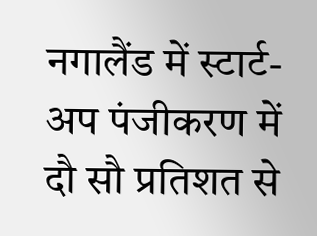नगालैंड में स्टार्ट-अप पंजीकरण में दौ सौ प्रतिशत से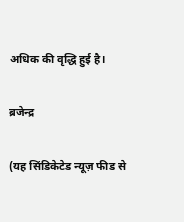अधिक की वृद्धि हुई है।

ब्रजेन्द्र

(यह सिंडिकेटेड न्यूज़ फीड से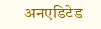अनएडिटेड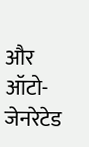और ऑटो-जेनरेटेड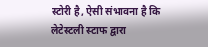स्टोरी है, ऐसी संभावना है कि लेटेस्टली स्टाफ द्वारा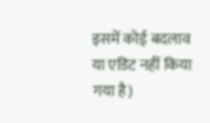इसमें कोई बदलाव या एडिट नहीं किया गया है)